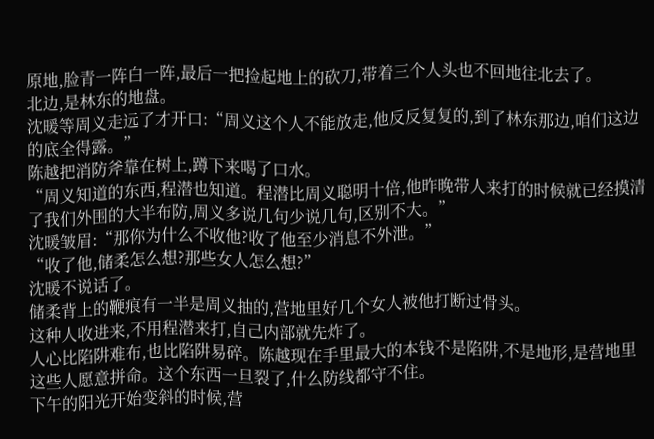原地,脸青一阵白一阵,最后一把捡起地上的砍刀,带着三个人头也不回地往北去了。
北边,是林东的地盘。
沈暖等周义走远了才开口:“周义这个人不能放走,他反反复复的,到了林东那边,咱们这边的底全得露。”
陈越把消防斧靠在树上,蹲下来喝了口水。
“周义知道的东西,程潜也知道。程潜比周义聪明十倍,他昨晚带人来打的时候就已经摸清了我们外围的大半布防,周义多说几句少说几句,区别不大。”
沈暖皱眉:“那你为什么不收他?收了他至少消息不外泄。”
“收了他,储柔怎么想?那些女人怎么想?”
沈暖不说话了。
储柔背上的鞭痕有一半是周义抽的,营地里好几个女人被他打断过骨头。
这种人收进来,不用程潜来打,自己内部就先炸了。
人心比陷阱难布,也比陷阱易碎。陈越现在手里最大的本钱不是陷阱,不是地形,是营地里这些人愿意拼命。这个东西一旦裂了,什么防线都守不住。
下午的阳光开始变斜的时候,营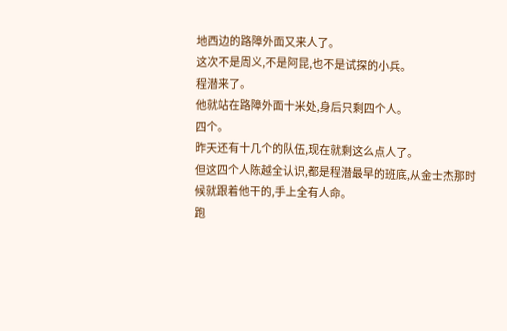地西边的路障外面又来人了。
这次不是周义,不是阿昆,也不是试探的小兵。
程潜来了。
他就站在路障外面十米处,身后只剩四个人。
四个。
昨天还有十几个的队伍,现在就剩这么点人了。
但这四个人陈越全认识,都是程潜最早的班底,从金士杰那时候就跟着他干的,手上全有人命。
跑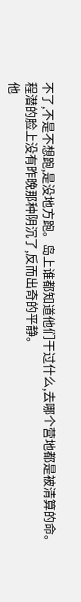不了,不是不想跑,是没地方跑。岛上谁都知道他们干过什么,去哪个营地都是被清算的命。
程潜的脸上没有昨晚那种阴沉了,反而出奇的平静。
他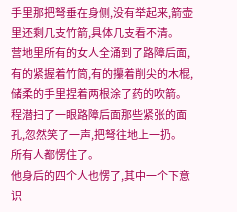手里那把弩垂在身侧,没有举起来,箭壶里还剩几支竹箭,具体几支看不清。
营地里所有的女人全涌到了路障后面,有的紧握着竹筒,有的攥着削尖的木棍,储柔的手里捏着两根涂了药的吹箭。
程潜扫了一眼路障后面那些紧张的面孔,忽然笑了一声,把弩往地上一扔。
所有人都愣住了。
他身后的四个人也愣了,其中一个下意识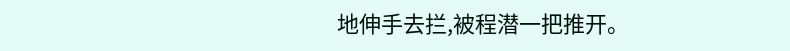地伸手去拦,被程潜一把推开。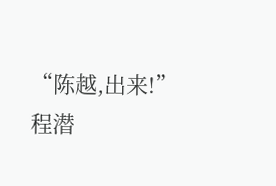“陈越,出来!”
程潜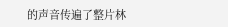的声音传遍了整片林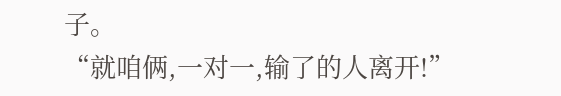子。
“就咱俩,一对一,输了的人离开!”